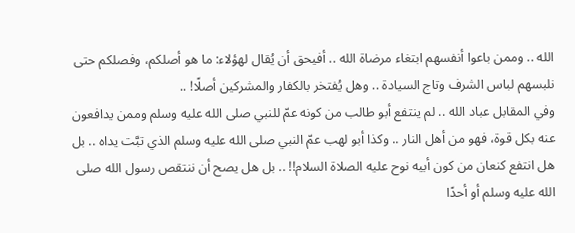الله .. وممن باعوا أنفسهم ابتغاء مرضاة الله .. أفيحق أن يُقال لهؤلاء: ما هو أصلكم، وفصلكم حتى نلبسهم لباس الشرف وتاج السيادة .. وهل يُفتخر بالكفار والمشركين أصلًا! ..
وفي المقابل عباد الله .. لم ينتفع أبو طالب من كونه عمّ للنبي صلى الله عليه وسلم وممن يدافعون عنه بكل قوة، فهو من أهل النار .. وكذا أبو لهب عمّ النبي صلى الله عليه وسلم الذي تبَّت يداه .. بل هل انتفع كنعان من كون أبيه نوح عليه الصلاة السلام!! .. بل هل يصح أن ننتقص رسول الله صلى الله عليه وسلم أو أحدًا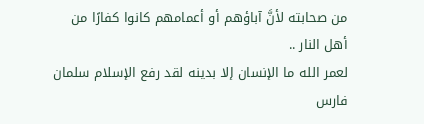من صحابته لأنَّ آباؤهم أو أعمامهم كانوا كفارًا من أهل النار ..
لعمر الله ما الإنسان إلا بدينه لقد رفع الإسلام سلمان فارس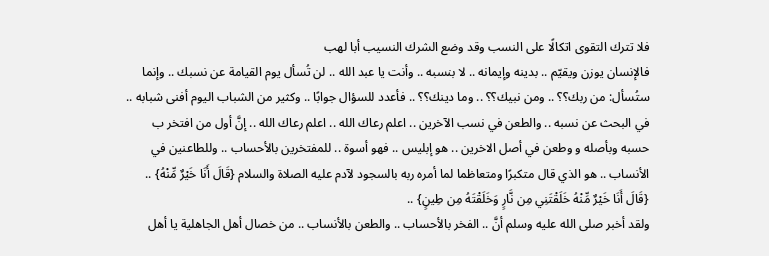فلا تترك التقوى اتكالًا على النسب وقد وضع الشرك النسيب أبا لهب
فالإنسان يوزن ويقيّم .. بدينه وإيمانه .. لا بنسبه .. وأنت يا عبد الله .. لن تُسأل يوم القيامة عن نسبك .. وإنما ستُسأل: من ربك؟؟ .. ومن نبيك؟؟ .. وما دينك؟؟ .. فأعدد للسؤال جوابًا .. وكثير من الشباب اليوم أفنى شبابه .. في البحث عن نسبه .. والطعن في نسب الآخرين .. اعلم رعاك الله .. اعلم رعاك الله .. إنَّ أول من افتخر ب حسبه وبأصله و وطعن في أصل الاخرين .. هو إبليس .. فهو أسوة .. للمفتخرين بالأحساب .. وللطاعنين في الأنساب .. هو الذي قال متكبرًا ومتعاظما لما أمره ربه بالسجود لآدم عليه الصلاة والسلام {قَالَ أَنَا خَيْرٌ مِّنْهُ} .. {قَالَ أَنَا خَيْرٌ مِّنْهُ خَلَقْتَنِي مِن نَّارٍ وَخَلَقْتَهُ مِن طِينٍ} ..
ولقد أخبر صلى الله عليه وسلم أنَّ .. الفخر بالأحساب .. والطعن بالأنساب .. من خصال أهل الجاهلية يا أهل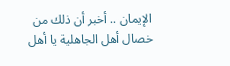الإيمان .. أخبر أن ذلك من خصال أهل الجاهلية يا أهل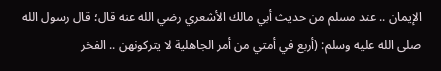الإيمان .. عند مسلم من حديث أبي مالك الأشعري رضي الله عنه قال؛ قال رسول الله صلى الله عليه وسلم: (أربع في أمتي من أمر الجاهلية لا يتركونهن .. الفخر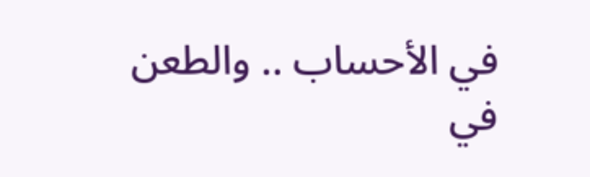في الأحساب .. والطعن في